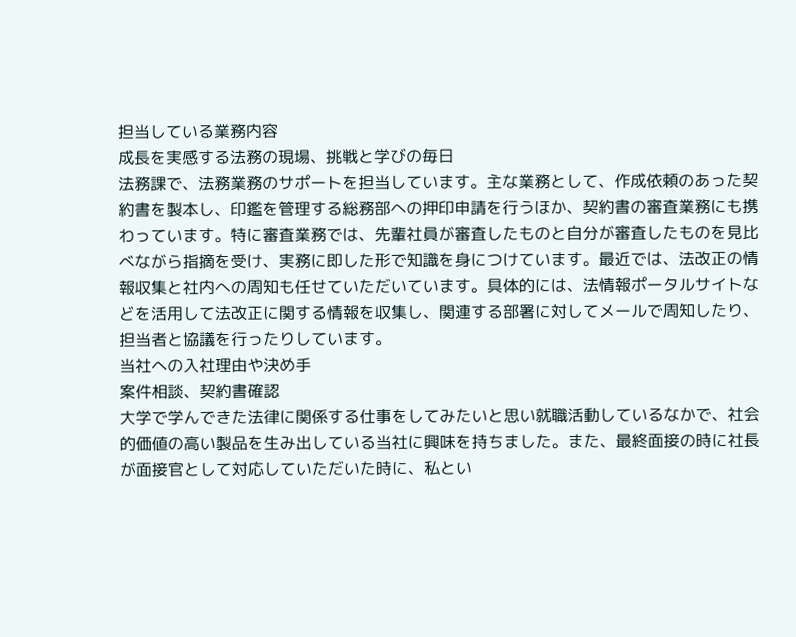担当している業務内容
成長を実感する法務の現場、挑戦と学びの毎日
法務課で、法務業務のサポートを担当しています。主な業務として、作成依頼のあった契約書を製本し、印鑑を管理する総務部への押印申請を行うほか、契約書の審査業務にも携わっています。特に審査業務では、先輩社員が審査したものと自分が審査したものを見比べながら指摘を受け、実務に即した形で知識を身につけています。最近では、法改正の情報収集と社内への周知も任せていただいています。具体的には、法情報ポータルサイトなどを活用して法改正に関する情報を収集し、関連する部署に対してメールで周知したり、担当者と協議を行ったりしています。
当社への入社理由や決め手
案件相談、契約書確認
大学で学んできた法律に関係する仕事をしてみたいと思い就職活動しているなかで、社会的価値の高い製品を生み出している当社に興味を持ちました。また、最終面接の時に社長が面接官として対応していただいた時に、私とい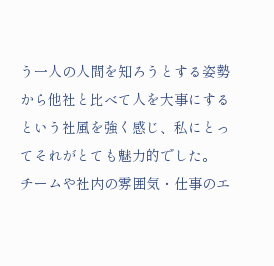う一人の人間を知ろうとする姿勢から他社と比べて人を大事にするという社風を強く感じ、私にとってそれがとても魅力的でした。
チームや社内の雰囲気・仕事のエ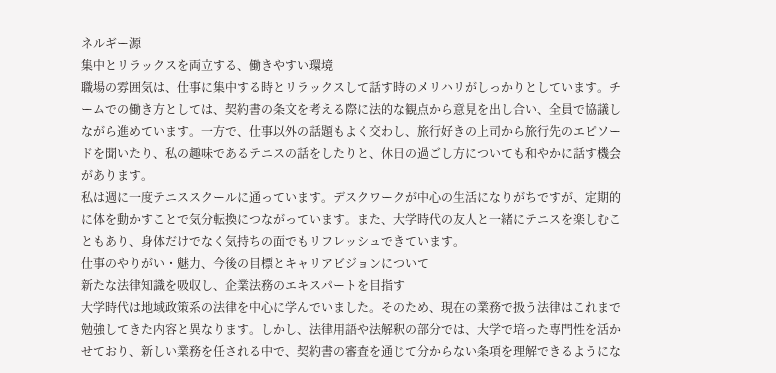ネルギー源
集中とリラックスを両立する、働きやすい環境
職場の雰囲気は、仕事に集中する時とリラックスして話す時のメリハリがしっかりとしています。チームでの働き方としては、契約書の条文を考える際に法的な観点から意見を出し合い、全員で協議しながら進めています。一方で、仕事以外の話題もよく交わし、旅行好きの上司から旅行先のエピソードを聞いたり、私の趣味であるテニスの話をしたりと、休日の過ごし方についても和やかに話す機会があります。
私は週に一度テニススクールに通っています。デスクワークが中心の生活になりがちですが、定期的に体を動かすことで気分転換につながっています。また、大学時代の友人と一緒にテニスを楽しむこともあり、身体だけでなく気持ちの面でもリフレッシュできています。
仕事のやりがい・魅力、今後の目標とキャリアビジョンについて
新たな法律知識を吸収し、企業法務のエキスパートを目指す
大学時代は地域政策系の法律を中心に学んでいました。そのため、現在の業務で扱う法律はこれまで勉強してきた内容と異なります。しかし、法律用語や法解釈の部分では、大学で培った専門性を活かせており、新しい業務を任される中で、契約書の審査を通じて分からない条項を理解できるようにな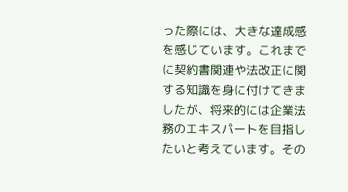った際には、大きな達成感を感じています。これまでに契約書関連や法改正に関する知識を身に付けてきましたが、将来的には企業法務のエキスパートを目指したいと考えています。その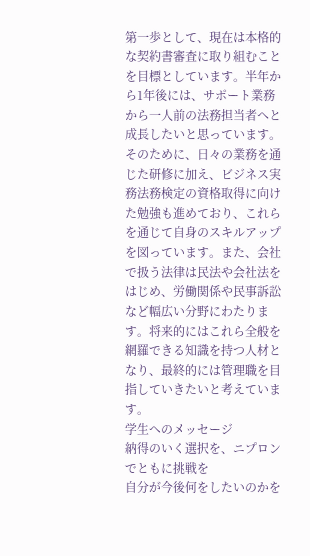第一歩として、現在は本格的な契約書審査に取り組むことを目標としています。半年から1年後には、サポート業務から一人前の法務担当者へと成長したいと思っています。そのために、日々の業務を通じた研修に加え、ビジネス実務法務検定の資格取得に向けた勉強も進めており、これらを通じて自身のスキルアップを図っています。また、会社で扱う法律は民法や会社法をはじめ、労働関係や民事訴訟など幅広い分野にわたります。将来的にはこれら全般を網羅できる知識を持つ人材となり、最終的には管理職を目指していきたいと考えています。
学生へのメッセージ
納得のいく選択を、ニプロンでともに挑戦を
自分が今後何をしたいのかを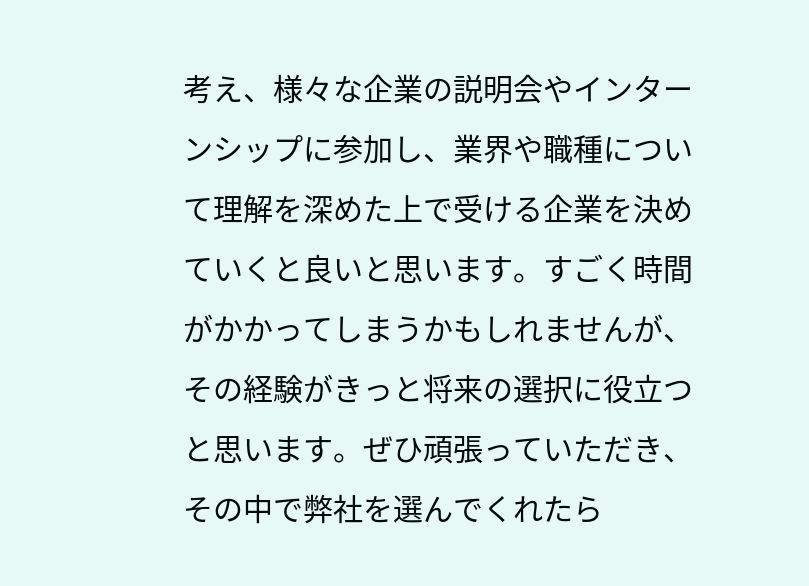考え、様々な企業の説明会やインターンシップに参加し、業界や職種について理解を深めた上で受ける企業を決めていくと良いと思います。すごく時間がかかってしまうかもしれませんが、その経験がきっと将来の選択に役立つと思います。ぜひ頑張っていただき、その中で弊社を選んでくれたら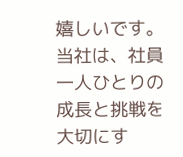嬉しいです。当社は、社員一人ひとりの成長と挑戦を大切にす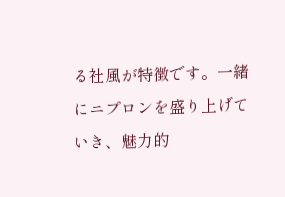る社風が特徴です。一緒にニプロンを盛り上げていき、魅力的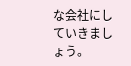な会社にしていきましょう。